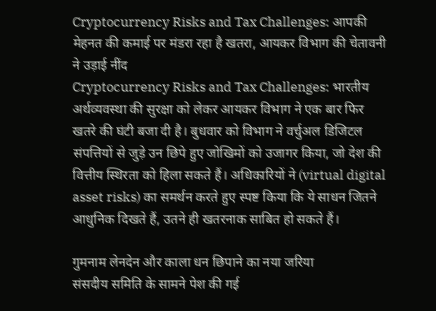Cryptocurrency Risks and Tax Challenges: आपकी मेहनत की कमाई पर मंडरा रहा है खतरा, आयकर विभाग की चेतावनी ने उड़ाई नींद
Cryptocurrency Risks and Tax Challenges: भारतीय अर्थव्यवस्था की सुरक्षा को लेकर आयकर विभाग ने एक बार फिर खतरे की घंटी बजा दी है। बुधवार को विभाग ने वर्चुअल डिजिटल संपत्तियों से जुड़े उन छिपे हुए जोखिमों को उजागर किया, जो देश की वित्तीय स्थिरता को हिला सकते हैं। अधिकारियों ने (virtual digital asset risks) का समर्थन करते हुए स्पष्ट किया कि ये साधन जितने आधुनिक दिखते हैं, उतने ही खतरनाक साबित हो सकते हैं।

गुमनाम लेनदेन और काला धन छिपाने का नया जरिया
संसदीय समिति के सामने पेश की गई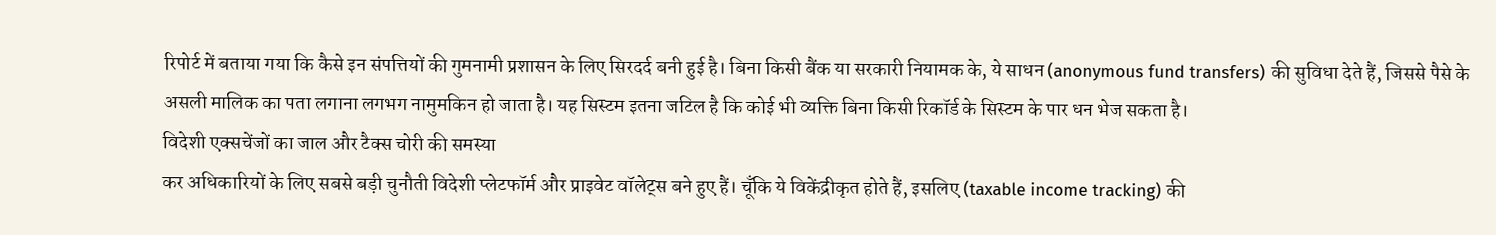रिपोर्ट में बताया गया कि कैसे इन संपत्तियों की गुमनामी प्रशासन के लिए सिरदर्द बनी हुई है। बिना किसी बैंक या सरकारी नियामक के, ये साधन (anonymous fund transfers) की सुविधा देते हैं, जिससे पैसे के असली मालिक का पता लगाना लगभग नामुमकिन हो जाता है। यह सिस्टम इतना जटिल है कि कोई भी व्यक्ति बिना किसी रिकॉर्ड के सिस्टम के पार धन भेज सकता है।
विदेशी एक्सचेंजों का जाल और टैक्स चोरी की समस्या
कर अधिकारियों के लिए सबसे बड़ी चुनौती विदेशी प्लेटफॉर्म और प्राइवेट वॉलेट्स बने हुए हैं। चूँकि ये विकेंद्रीकृत होते हैं, इसलिए (taxable income tracking) की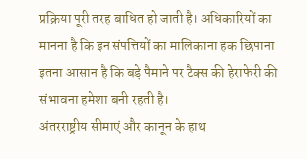प्रक्रिया पूरी तरह बाधित हो जाती है। अधिकारियों का मानना है कि इन संपत्तियों का मालिकाना हक छिपाना इतना आसान है कि बड़े पैमाने पर टैक्स की हेराफेरी की संभावना हमेशा बनी रहती है।
अंतरराष्ट्रीय सीमाएं और कानून के हाथ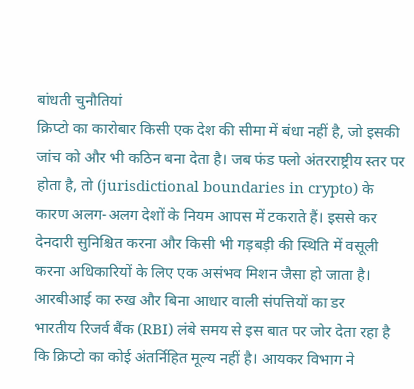बांधती चुनौतियां
क्रिप्टो का कारोबार किसी एक देश की सीमा में बंधा नहीं है, जो इसकी जांच को और भी कठिन बना देता है। जब फंड फ्लो अंतरराष्ट्रीय स्तर पर होता है, तो (jurisdictional boundaries in crypto) के कारण अलग-अलग देशों के नियम आपस में टकराते हैं। इससे कर देनदारी सुनिश्चित करना और किसी भी गड़बड़ी की स्थिति में वसूली करना अधिकारियों के लिए एक असंभव मिशन जैसा हो जाता है।
आरबीआई का रुख और बिना आधार वाली संपत्तियों का डर
भारतीय रिजर्व बैंक (RBI) लंबे समय से इस बात पर जोर देता रहा है कि क्रिप्टो का कोई अंतर्निहित मूल्य नहीं है। आयकर विभाग ने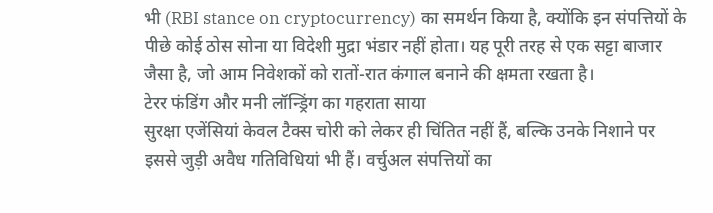भी (RBI stance on cryptocurrency) का समर्थन किया है, क्योंकि इन संपत्तियों के पीछे कोई ठोस सोना या विदेशी मुद्रा भंडार नहीं होता। यह पूरी तरह से एक सट्टा बाजार जैसा है, जो आम निवेशकों को रातों-रात कंगाल बनाने की क्षमता रखता है।
टेरर फंडिंग और मनी लॉन्ड्रिंग का गहराता साया
सुरक्षा एजेंसियां केवल टैक्स चोरी को लेकर ही चिंतित नहीं हैं, बल्कि उनके निशाने पर इससे जुड़ी अवैध गतिविधियां भी हैं। वर्चुअल संपत्तियों का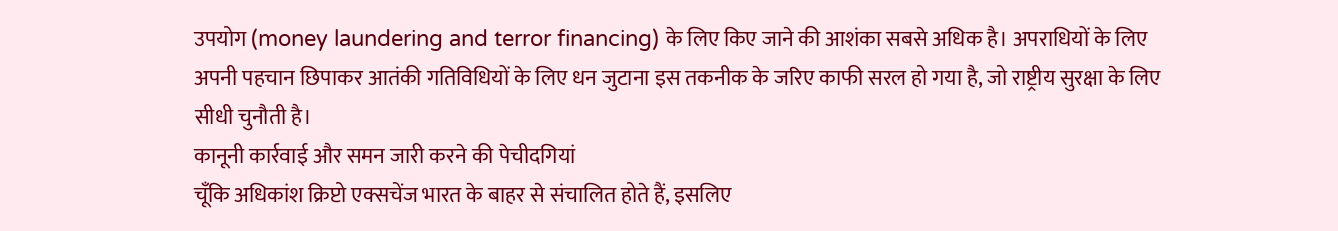उपयोग (money laundering and terror financing) के लिए किए जाने की आशंका सबसे अधिक है। अपराधियों के लिए अपनी पहचान छिपाकर आतंकी गतिविधियों के लिए धन जुटाना इस तकनीक के जरिए काफी सरल हो गया है, जो राष्ट्रीय सुरक्षा के लिए सीधी चुनौती है।
कानूनी कार्रवाई और समन जारी करने की पेचीदगियां
चूँकि अधिकांश क्रिप्टो एक्सचेंज भारत के बाहर से संचालित होते हैं, इसलिए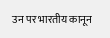उन पर भारतीय कानून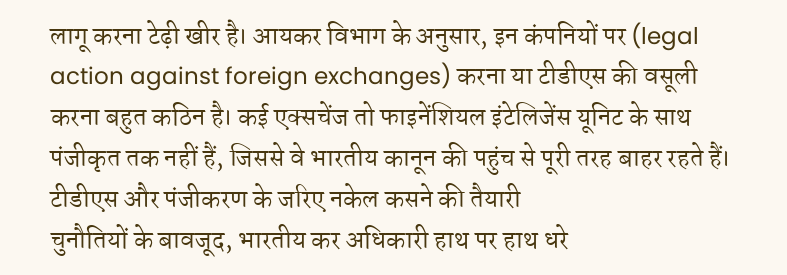लागू करना टेढ़ी खीर है। आयकर विभाग के अनुसार, इन कंपनियों पर (legal action against foreign exchanges) करना या टीडीएस की वसूली करना बहुत कठिन है। कई एक्सचेंज तो फाइनेंशियल इंटेलिजेंस यूनिट के साथ पंजीकृत तक नहीं हैं, जिससे वे भारतीय कानून की पहुंच से पूरी तरह बाहर रहते हैं।
टीडीएस और पंजीकरण के जरिए नकेल कसने की तैयारी
चुनौतियों के बावजूद, भारतीय कर अधिकारी हाथ पर हाथ धरे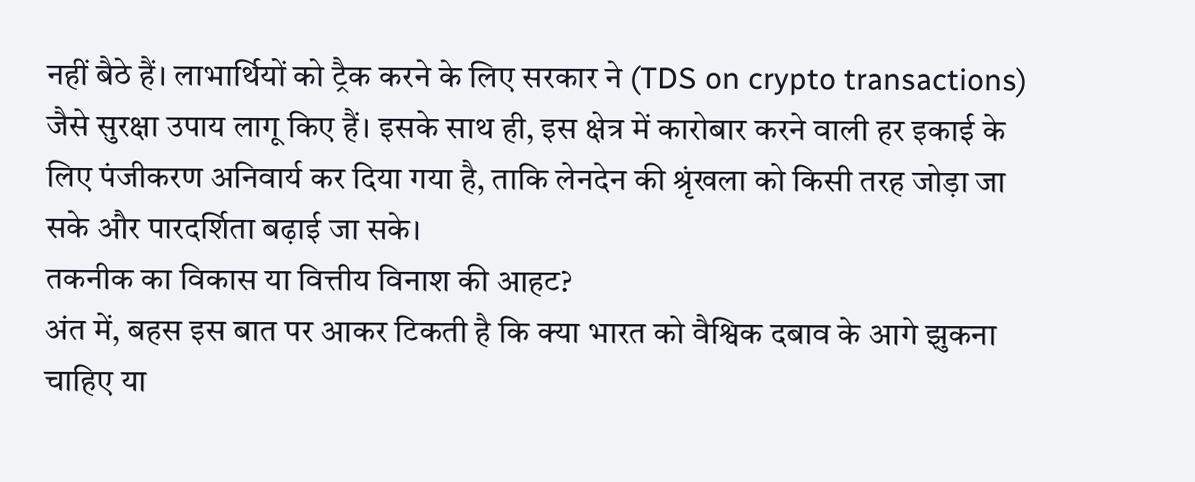नहीं बैठे हैं। लाभार्थियों को ट्रैक करने के लिए सरकार ने (TDS on crypto transactions) जैसे सुरक्षा उपाय लागू किए हैं। इसके साथ ही, इस क्षेत्र में कारोबार करने वाली हर इकाई के लिए पंजीकरण अनिवार्य कर दिया गया है, ताकि लेनदेन की श्रृंखला को किसी तरह जोड़ा जा सके और पारदर्शिता बढ़ाई जा सके।
तकनीक का विकास या वित्तीय विनाश की आहट?
अंत में, बहस इस बात पर आकर टिकती है कि क्या भारत को वैश्विक दबाव के आगे झुकना चाहिए या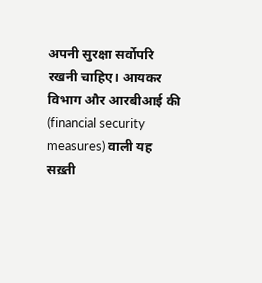अपनी सुरक्षा सर्वोपरि रखनी चाहिए। आयकर विभाग और आरबीआई की (financial security measures) वाली यह सख़्ती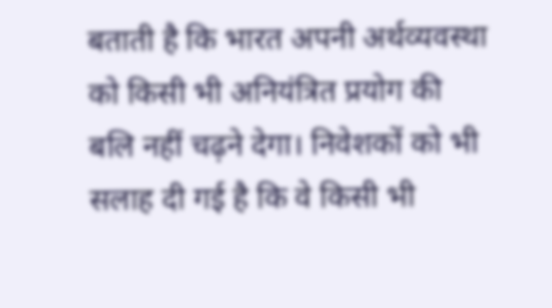बताती है कि भारत अपनी अर्थव्यवस्था को किसी भी अनियंत्रित प्रयोग की बलि नहीं चढ़ने देगा। निवेशकों को भी सलाह दी गई है कि वे किसी भी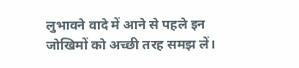लुभावने वादे में आने से पहले इन जोखिमों को अच्छी तरह समझ लें।